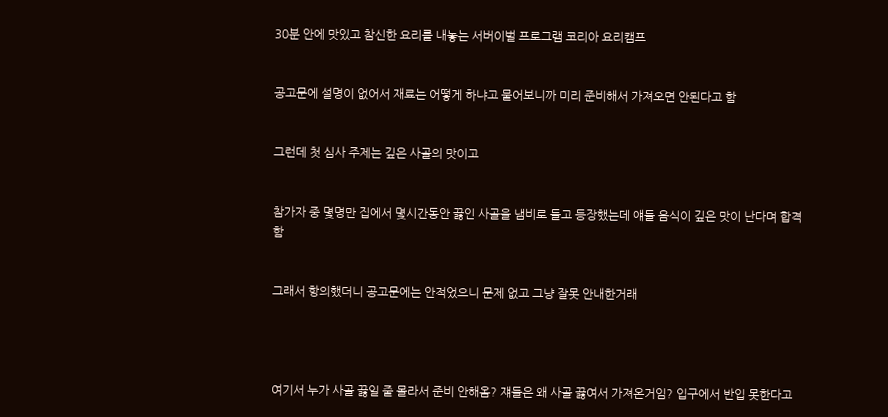30분 안에 맛있고 참신한 요리를 내놓는 서버이벌 프로그램 코리아 요리캠프


공고문에 설명이 없어서 재료는 어떻게 하냐고 물어보니까 미리 준비해서 가져오면 안된다고 함


그런데 첫 심사 주제는 깊은 사골의 맛이고


참가자 중 몇명만 집에서 몇시간동안 끓인 사골을 냄비로 들고 등장했는데 얘들 음식이 깊은 맛이 난다며 합격함


그래서 항의했더니 공고문에는 안적었으니 문제 없고 그냥 잘못 안내한거래




여기서 누가 사골 끓일 줄 몰라서 준비 안해옴? 쟤들은 왜 사골 끓여서 가져온거임? 입구에서 반입 못한다고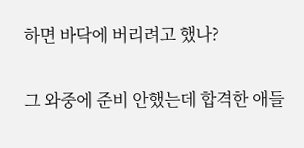하면 바닥에 버리려고 했나?

그 와중에 준비 안했는데 합격한 애들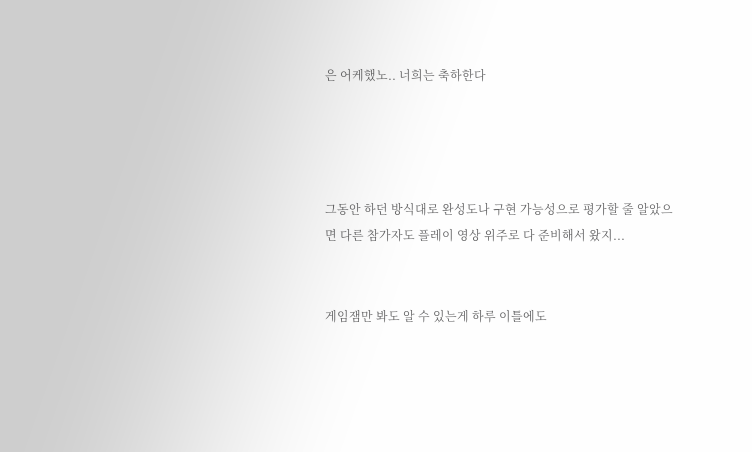은 어케했노.. 너희는 축하한다




그동안 하던 방식대로 완성도나 구현 가능성으로 평가할 줄 알았으면 다른 참가자도 플레이 영상 위주로 다 준비해서 왔지...


게임잼만 봐도 알 수 있는게 하루 이틀에도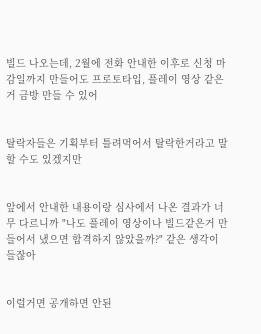빌드 나오는데, 2월에 전화 안내한 이후로 신청 마감일까지 만들어도 프로토타입, 플레이 영상 같은거 금방 만들 수 있어


탈락자들은 기획부터 틀려먹어서 탈락한거라고 말할 수도 있겠지만


앞에서 안내한 내용이랑 심사에서 나온 결과가 너무 다르니까 "나도 플레이 영상이나 빌드같은거 만들어서 냈으면 합격하지 않았을까?" 같은 생각이 들잖아


이럴거면 공개하면 안된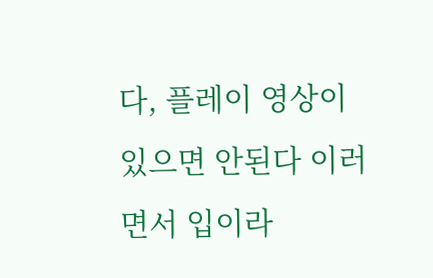다, 플레이 영상이 있으면 안된다 이러면서 입이라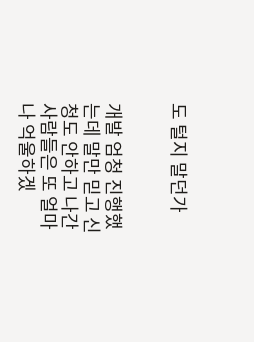도 털지 말던가


개발 엄청 진행했는데 말만 믿고 신청도 안하고 나간 사람들은 또 얼마나 억울하겠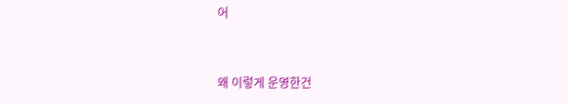어


왜 이렇게 운영한건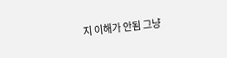지 이해가 안됨 그냥